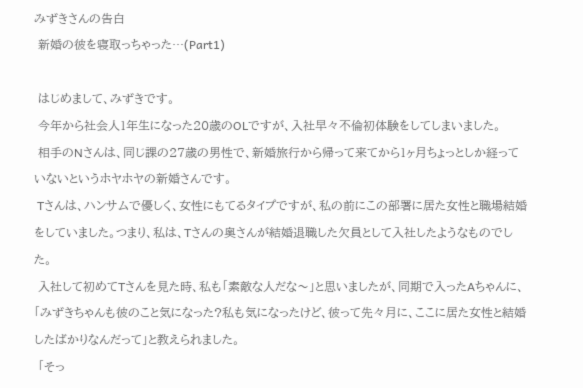みずきさんの告白
 新婚の彼を寝取っちゃった…(Part1)

 はじめまして、みずきです。
 今年から社会人1年生になった20歳のOLですが、入社早々不倫初体験をしてしまいました。
 相手のNさんは、同じ課の27歳の男性で、新婚旅行から帰って来てから1ヶ月ちょっとしか経っていないというホヤホヤの新婚さんです。
 Tさんは、ハンサムで優しく、女性にもてるタイプですが、私の前にこの部署に居た女性と職場結婚をしていました。つまり、私は、Tさんの奥さんが結婚退職した欠員として入社したようなものでした。
 入社して初めてTさんを見た時、私も「素敵な人だな〜」と思いましたが、同期で入ったAちゃんに、「みずきちゃんも彼のこと気になった?私も気になったけど、彼って先々月に、ここに居た女性と結婚したばかりなんだって」と教えられました。
 「そっ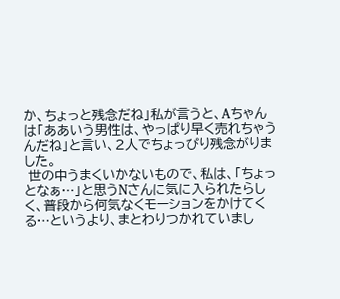か、ちょっと残念だね」私が言うと、Aちゃんは「ああいう男性は、やっぱり早く売れちゃうんだね」と言い、2人でちょっぴり残念がりました。
 世の中うまくいかないもので、私は、「ちょっとなぁ…」と思うNさんに気に入られたらしく、普段から何気なくモーションをかけてくる…というより、まとわりつかれていまし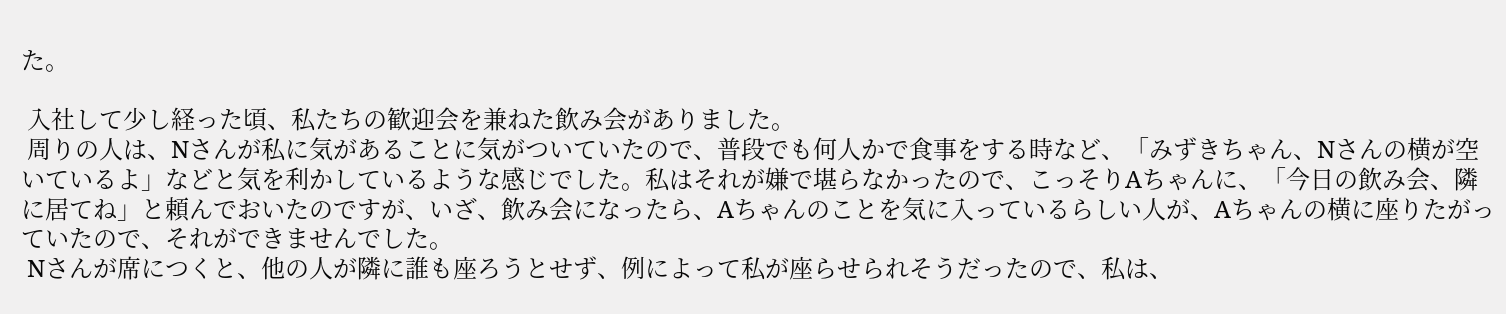た。

 入社して少し経った頃、私たちの歓迎会を兼ねた飲み会がありました。
 周りの人は、Nさんが私に気があることに気がついていたので、普段でも何人かで食事をする時など、「みずきちゃん、Nさんの横が空いているよ」などと気を利かしているような感じでした。私はそれが嫌で堪らなかったので、こっそりAちゃんに、「今日の飲み会、隣に居てね」と頼んでおいたのですが、いざ、飲み会になったら、Aちゃんのことを気に入っているらしい人が、Aちゃんの横に座りたがっていたので、それができませんでした。
 Nさんが席につくと、他の人が隣に誰も座ろうとせず、例によって私が座らせられそうだったので、私は、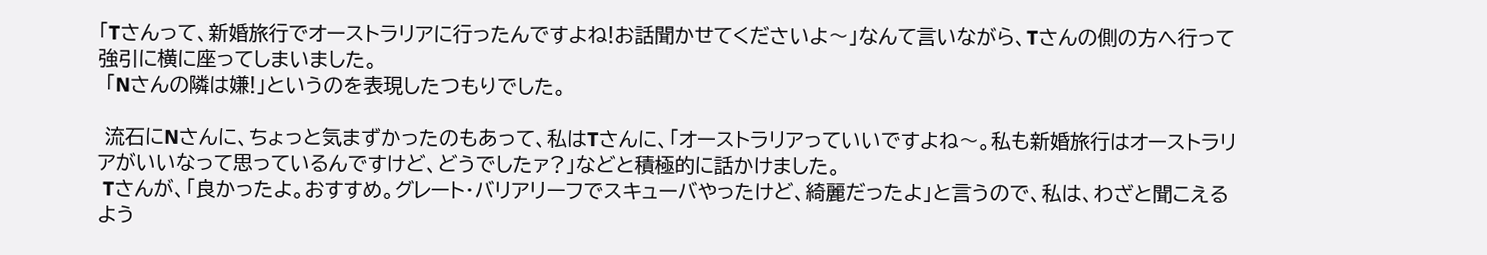「Tさんって、新婚旅行でオーストラリアに行ったんですよね!お話聞かせてくださいよ〜」なんて言いながら、Tさんの側の方へ行って強引に横に座ってしまいました。
 「Nさんの隣は嫌!」というのを表現したつもりでした。

 流石にNさんに、ちょっと気まずかったのもあって、私はTさんに、「オーストラリアっていいですよね〜。私も新婚旅行はオーストラリアがいいなって思っているんですけど、どうでしたァ?」などと積極的に話かけました。
 Tさんが、「良かったよ。おすすめ。グレート・バリアリーフでスキューバやったけど、綺麗だったよ」と言うので、私は、わざと聞こえるよう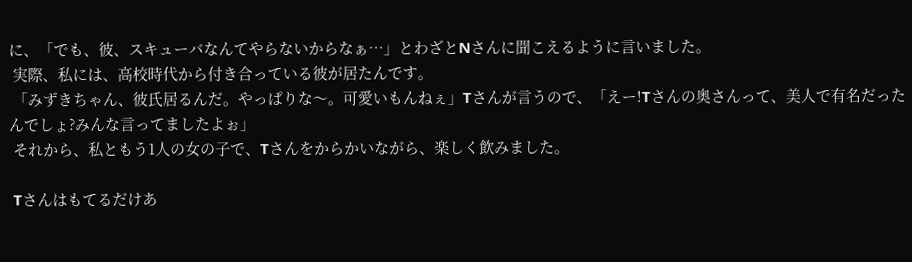に、「でも、彼、スキューバなんてやらないからなぁ…」とわざとNさんに聞こえるように言いました。
 実際、私には、高校時代から付き合っている彼が居たんです。
 「みずきちゃん、彼氏居るんだ。やっぱりな〜。可愛いもんねぇ」Tさんが言うので、「えー!Tさんの奥さんって、美人で有名だったんでしょ?みんな言ってましたよぉ」
 それから、私ともう1人の女の子で、Tさんをからかいながら、楽しく飲みました。

 Tさんはもてるだけあ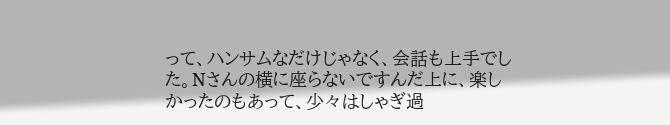って、ハンサムなだけじゃなく、会話も上手でした。Nさんの横に座らないですんだ上に、楽しかったのもあって、少々はしゃぎ過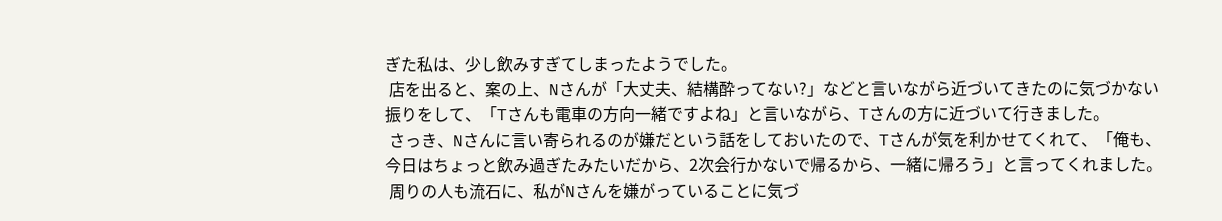ぎた私は、少し飲みすぎてしまったようでした。
 店を出ると、案の上、Nさんが「大丈夫、結構酔ってない?」などと言いながら近づいてきたのに気づかない振りをして、「Tさんも電車の方向一緒ですよね」と言いながら、Tさんの方に近づいて行きました。
 さっき、Nさんに言い寄られるのが嫌だという話をしておいたので、Tさんが気を利かせてくれて、「俺も、今日はちょっと飲み過ぎたみたいだから、2次会行かないで帰るから、一緒に帰ろう」と言ってくれました。
 周りの人も流石に、私がNさんを嫌がっていることに気づ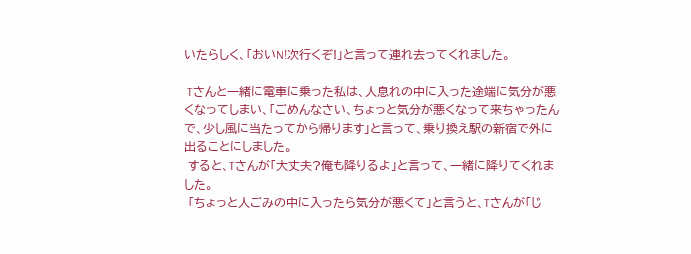いたらしく、「おいN!次行くぞ!」と言って連れ去ってくれました。

 Tさんと一緒に電車に乗った私は、人息れの中に入った途端に気分が悪くなってしまい、「ごめんなさい、ちょっと気分が悪くなって来ちゃったんで、少し風に当たってから帰ります」と言って、乗り換え駅の新宿で外に出ることにしました。
 すると、Tさんが「大丈夫?俺も降りるよ」と言って、一緒に降りてくれました。
 「ちょっと人ごみの中に入ったら気分が悪くて」と言うと、Tさんが「じ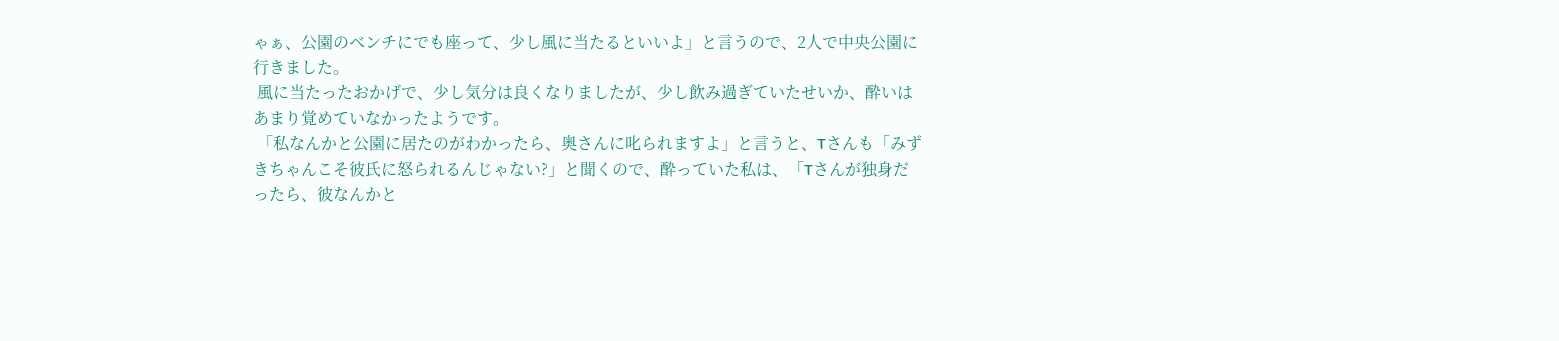ゃぁ、公園のベンチにでも座って、少し風に当たるといいよ」と言うので、2人で中央公園に行きました。
 風に当たったおかげで、少し気分は良くなりましたが、少し飲み過ぎていたせいか、酔いはあまり覚めていなかったようです。
 「私なんかと公園に居たのがわかったら、奥さんに叱られますよ」と言うと、Tさんも「みずきちゃんこそ彼氏に怒られるんじゃない?」と聞くので、酔っていた私は、「Tさんが独身だったら、彼なんかと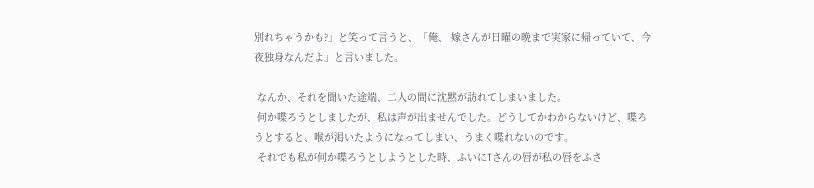別れちゃうかも?」と笑って言うと、「俺、 嫁さんが日曜の晩まで実家に帰っていて、今夜独身なんだよ」と言いました。

 なんか、それを聞いた途端、二人の間に沈黙が訪れてしまいました。
 何か喋ろうとしましたが、私は声が出ませんでした。どうしてかわからないけど、喋ろうとすると、喉が渇いたようになってしまい、うまく喋れないのです。
 それでも私が何か喋ろうとしようとした時、ふいにTさんの唇が私の唇をふさ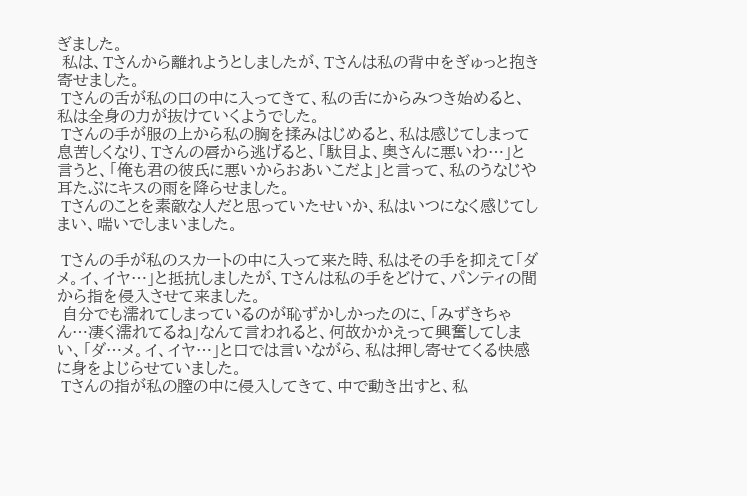ぎました。
 私は、Tさんから離れようとしましたが、Tさんは私の背中をぎゅっと抱き寄せました。
 Tさんの舌が私の口の中に入ってきて、私の舌にからみつき始めると、私は全身の力が抜けていくようでした。
 Tさんの手が服の上から私の胸を揉みはじめると、私は感じてしまって息苦しくなり、Tさんの唇から逃げると、「駄目よ、奥さんに悪いわ…」と言うと、「俺も君の彼氏に悪いからおあいこだよ」と言って、私のうなじや耳たぶにキスの雨を降らせました。
 Tさんのことを素敵な人だと思っていたせいか、私はいつになく感じてしまい、喘いでしまいました。

 Tさんの手が私のスカートの中に入って来た時、私はその手を抑えて「ダメ。イ、イヤ…」と抵抗しましたが、Tさんは私の手をどけて、パンティの間から指を侵入させて来ました。
 自分でも濡れてしまっているのが恥ずかしかったのに、「みずきちゃん…凄く濡れてるね」なんて言われると、何故かかえって興奮してしまい、「ダ…メ。イ、イヤ…」と口では言いながら、私は押し寄せてくる快感に身をよじらせていました。
 Tさんの指が私の膣の中に侵入してきて、中で動き出すと、私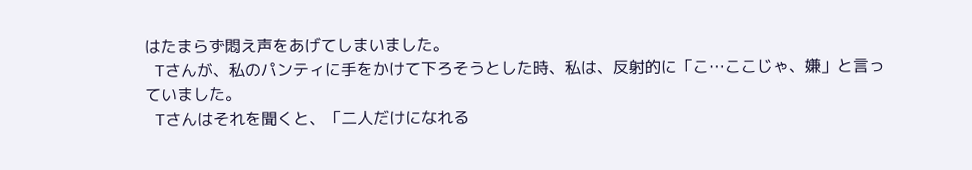はたまらず悶え声をあげてしまいました。
 Tさんが、私のパンティに手をかけて下ろそうとした時、私は、反射的に「こ…ここじゃ、嫌」と言っていました。
 Tさんはそれを聞くと、「二人だけになれる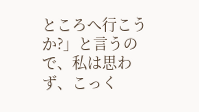ところへ行こうか?」と言うので、私は思わず、こっく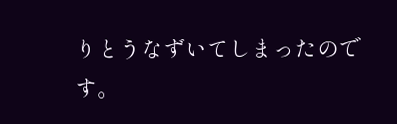りとうなずいてしまったのです。